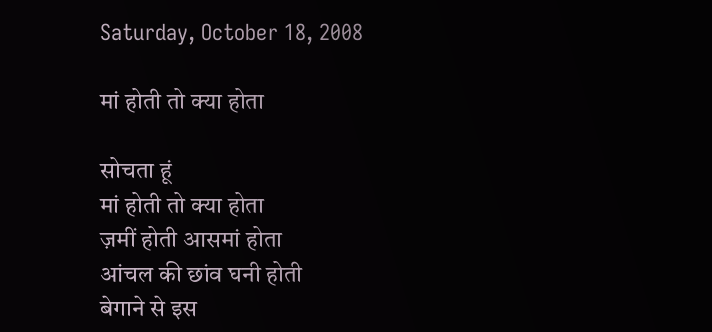Saturday, October 18, 2008

मां होती तो क्या होता

सोचता हूं
मां होती तो क्या होता
ज़मीं होती आसमां होता
आंचल की छांव घनी होती
बेगाने से इस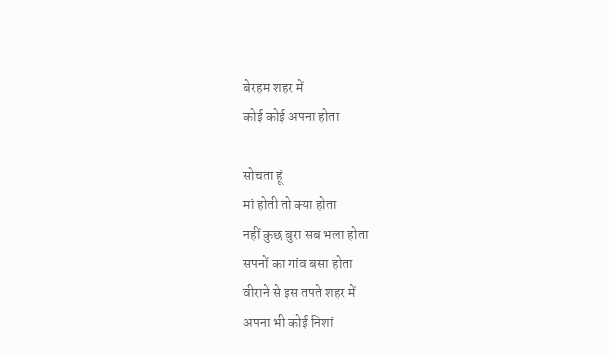बेरहम शहर में
कोई कोई अपना होता

सोचता हूं
मां होती तो क्या होता
नहीं कुछ बुरा सब भला होता
सपनों का गांव बसा होता
वीराने से इस तपते शहर में
अपना भी कोई निशां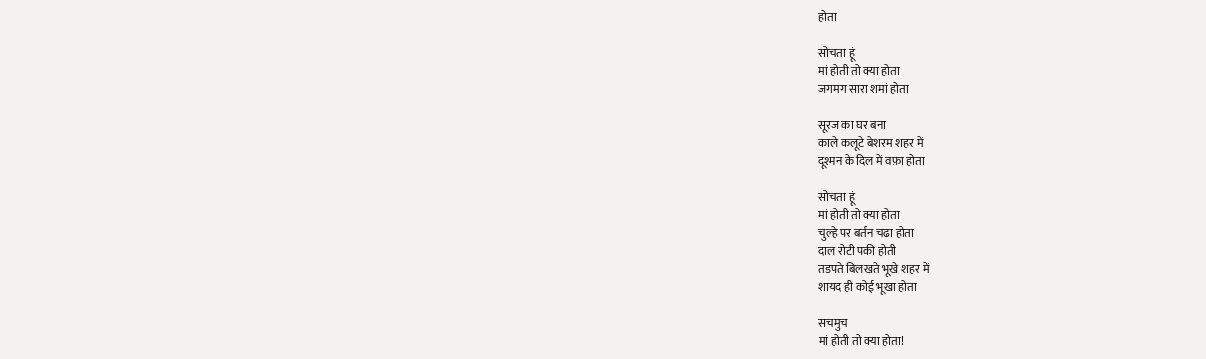होता

सोचता हूं
मां होती तो क्या होता
जगमग सारा शमां होता

सूरज का घर बना
काले कलूटे बेशरम शहर में
दूश्मन के दिल में वफ़ा होता

सोचता हूं
मां होती तो क्या होता
चुल्हे पर बर्तन चढा होता
दाल रोटी पकी होती
तडपते बिलखते भूखे शहर में
शायद ही कोई भूखा होता

सचमुच
मां होती तो क्या होता!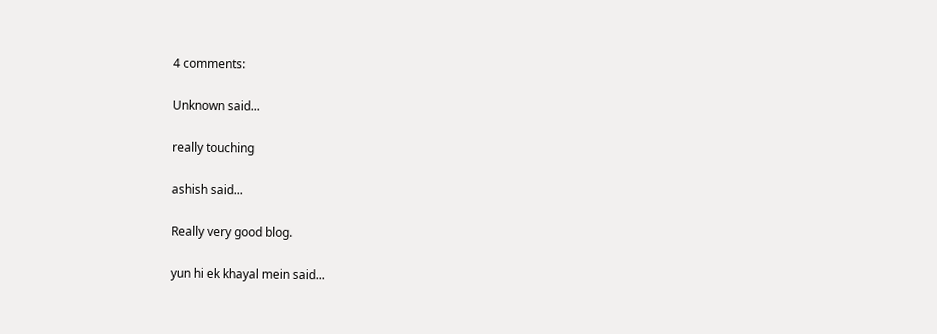4 comments:

Unknown said...

really touching

ashish said...

Really very good blog.

yun hi ek khayal mein said...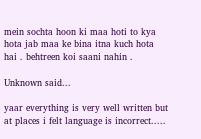mein sochta hoon ki maa hoti to kya hota jab maa ke bina itna kuch hota hai . behtreen koi saani nahin .

Unknown said...

yaar everything is very well written but at places i felt language is incorrect.....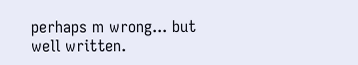perhaps m wrong... but well written.